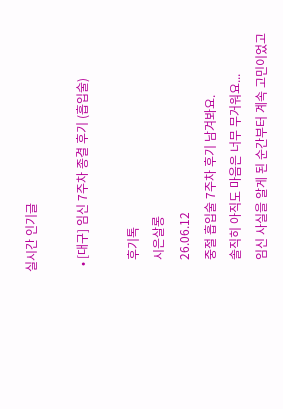실시간 인기글

  • [대구] 임신 7주차 종결 후기 (흡입술)

    후기톡
    시은살롱
    26.06.12
    중절 흡입술 7주차 후기 남겨봐요.
    솔직히 아직도 마음은 너무 무거워요...
    임신 사실을 알게 된 순간부터 계속 고민이었고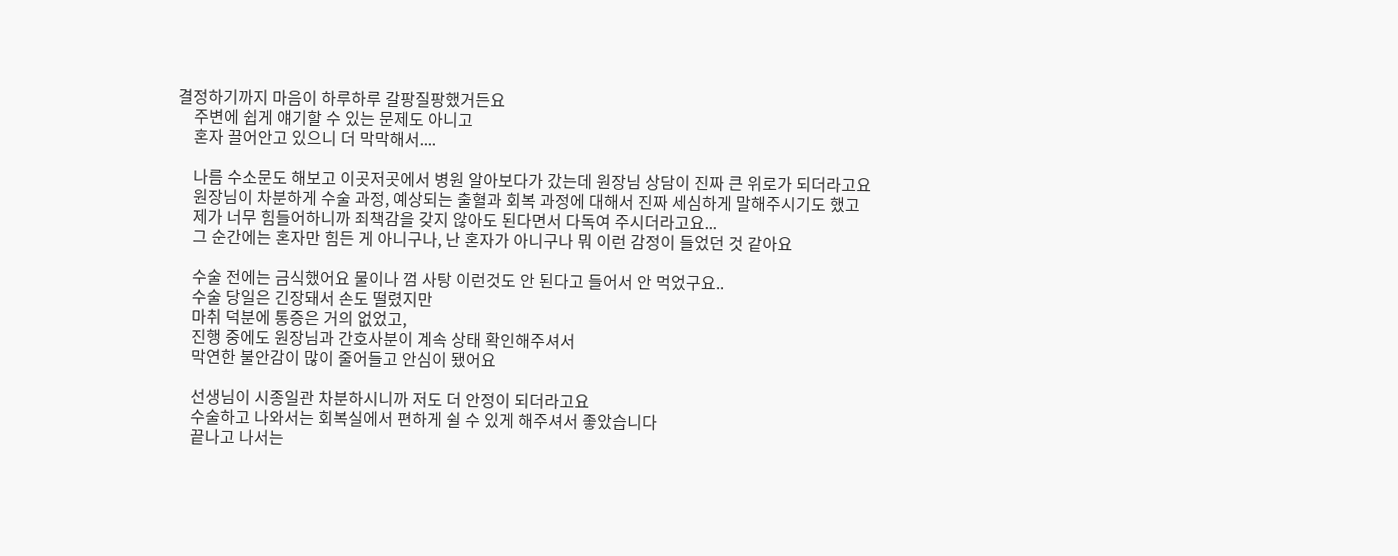결정하기까지 마음이 하루하루 갈팡질팡했거든요
    주변에 쉽게 얘기할 수 있는 문제도 아니고
    혼자 끌어안고 있으니 더 막막해서....

    나름 수소문도 해보고 이곳저곳에서 병원 알아보다가 갔는데 원장님 상담이 진짜 큰 위로가 되더라고요
    원장님이 차분하게 수술 과정, 예상되는 출혈과 회복 과정에 대해서 진짜 세심하게 말해주시기도 했고
    제가 너무 힘들어하니까 죄책감을 갖지 않아도 된다면서 다독여 주시더라고요...
    그 순간에는 혼자만 힘든 게 아니구나, 난 혼자가 아니구나 뭐 이런 감정이 들었던 것 같아요

    수술 전에는 금식했어요 물이나 껌 사탕 이런것도 안 된다고 들어서 안 먹었구요..
    수술 당일은 긴장돼서 손도 떨렸지만
    마취 덕분에 통증은 거의 없었고,
    진행 중에도 원장님과 간호사분이 계속 상태 확인해주셔서
    막연한 불안감이 많이 줄어들고 안심이 됐어요

    선생님이 시종일관 차분하시니까 저도 더 안정이 되더라고요
    수술하고 나와서는 회복실에서 편하게 쉴 수 있게 해주셔서 좋았습니다
    끝나고 나서는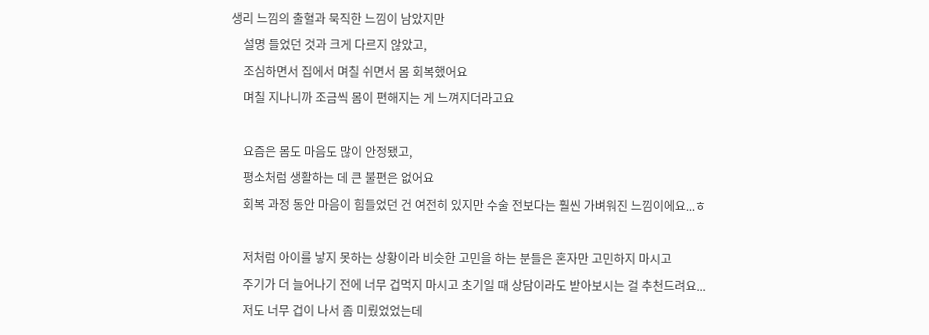생리 느낌의 출혈과 묵직한 느낌이 남았지만
    설명 들었던 것과 크게 다르지 않았고,
    조심하면서 집에서 며칠 쉬면서 몸 회복했어요
    며칠 지나니까 조금씩 몸이 편해지는 게 느껴지더라고요

    요즘은 몸도 마음도 많이 안정됐고,
    평소처럼 생활하는 데 큰 불편은 없어요
    회복 과정 동안 마음이 힘들었던 건 여전히 있지만 수술 전보다는 훨씬 가벼워진 느낌이에요...ㅎ

    저처럼 아이를 낳지 못하는 상황이라 비슷한 고민을 하는 분들은 혼자만 고민하지 마시고
    주기가 더 늘어나기 전에 너무 겁먹지 마시고 초기일 때 상담이라도 받아보시는 걸 추천드려요...
    저도 너무 겁이 나서 좀 미뤘었었는데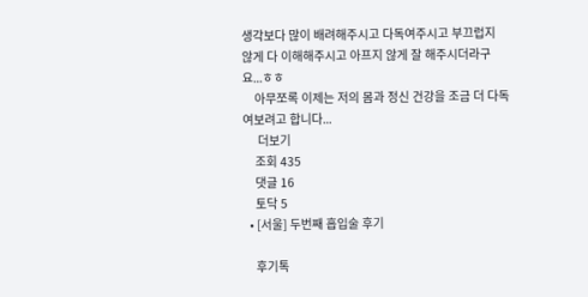생각보다 많이 배려해주시고 다독여주시고 부끄럽지 않게 다 이해해주시고 아프지 않게 잘 해주시더라구요...ㅎㅎ
    아무쪼록 이제는 저의 몸과 정신 건강을 조금 더 다독여보려고 합니다...
     더보기
    조회 435
    댓글 16
    토닥 5
  • [서울] 두번째 흡입술 후기

    후기톡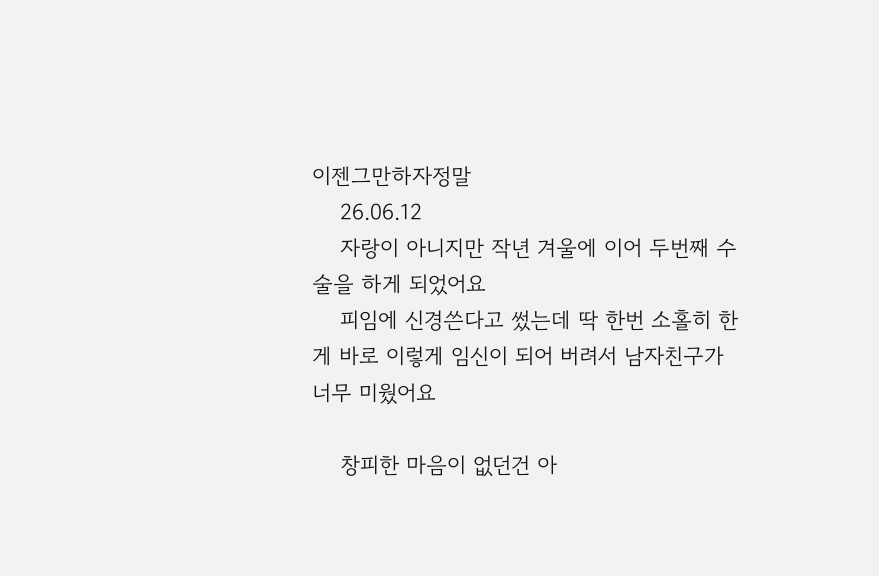이젠그만하자정말
    26.06.12
    자랑이 아니지만 작년 겨울에 이어 두번째 수술을 하게 되었어요
    피임에 신경쓴다고 썼는데 딱 한번 소홀히 한게 바로 이렇게 임신이 되어 버려서 남자친구가 너무 미웠어요

    창피한 마음이 없던건 아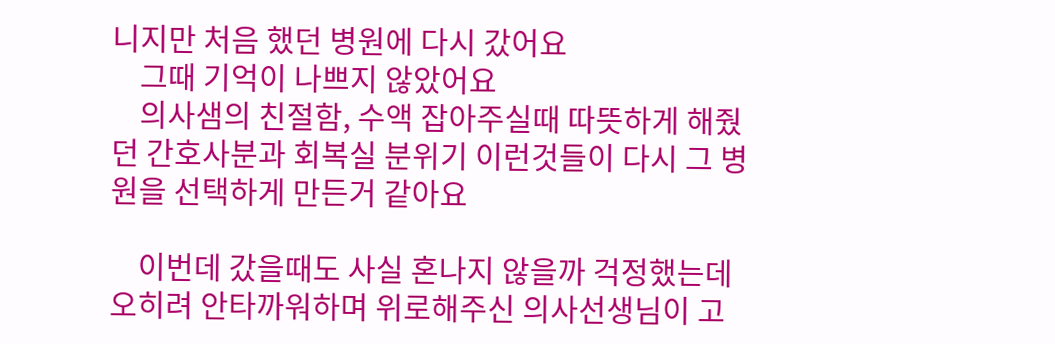니지만 처음 했던 병원에 다시 갔어요
    그때 기억이 나쁘지 않았어요
    의사샘의 친절함, 수액 잡아주실때 따뜻하게 해줬던 간호사분과 회복실 분위기 이런것들이 다시 그 병원을 선택하게 만든거 같아요

    이번데 갔을때도 사실 혼나지 않을까 걱정했는데 오히려 안타까워하며 위로해주신 의사선생님이 고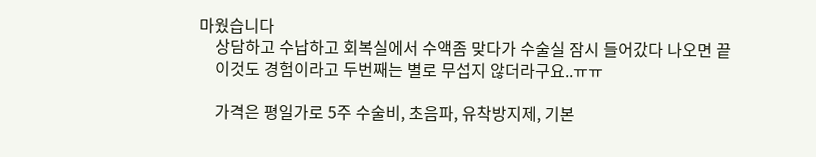마웠습니다
    상담하고 수납하고 회복실에서 수액좀 맞다가 수술실 잠시 들어갔다 나오면 끝
    이것도 경험이라고 두번째는 별로 무섭지 않더라구요..ㅠㅠ

    가격은 평일가로 5주 수술비, 초음파, 유착방지제, 기본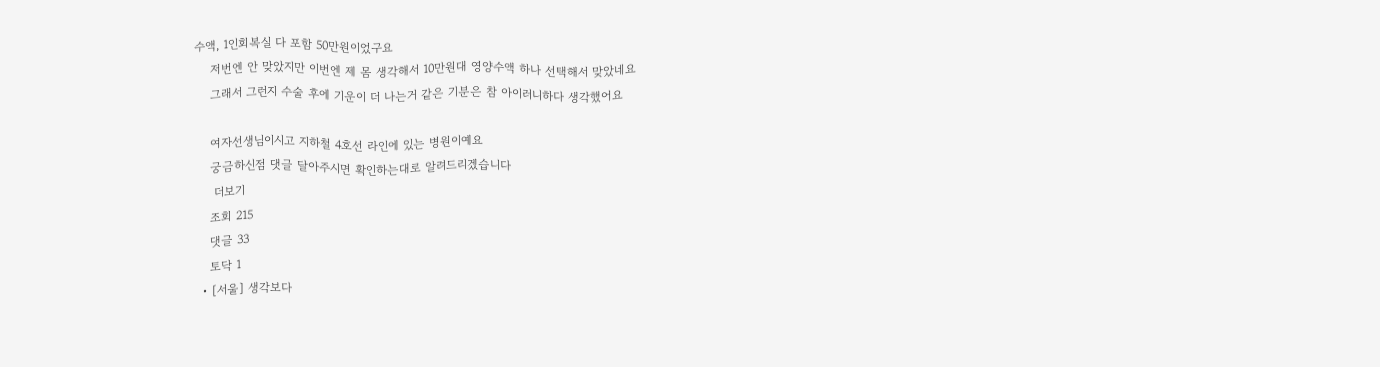수액, 1인회복실 다 포함 50만원이었구요
    저번엔 안 맞았지만 이번엔 제 몸 생각해서 10만원대 영양수액 하나 선택해서 맞았네요
    그래서 그런지 수술 후에 기운이 더 나는거 같은 기분은 참 아이러니하다 생각했어요

    여자선생님이시고 지하철 4호선 라인에 있는 병원이예요
    궁금하신점 댓글 달아주시면 확인하는대로 알려드리겠습니다
     더보기
    조회 215
    댓글 33
    토닥 1
  • [서울] 생각보다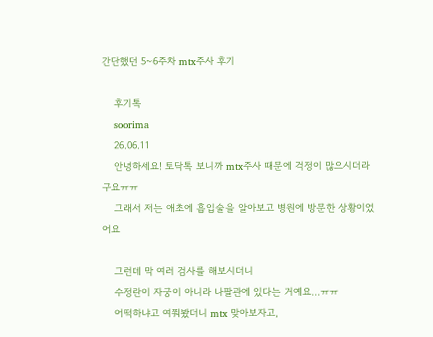간단했던 5~6주차 mtx주사 후기

    후기톡
    soorima
    26.06.11
    안녕하세요! 토닥톡 보니까 mtx주사 때문에 걱정이 많으시더라구요ㅠㅠ
    그래서 저는 애초에 흡입술을 알아보고 병원에 방문한 상황이었어요

    그런데 막 여러 검사를 해보시더니
    수정란이 자궁이 아니라 나팔관에 있다는 거예요...ㅠㅠ
    어떡하냐고 여쭤봤더니 mtx 맞아보자고,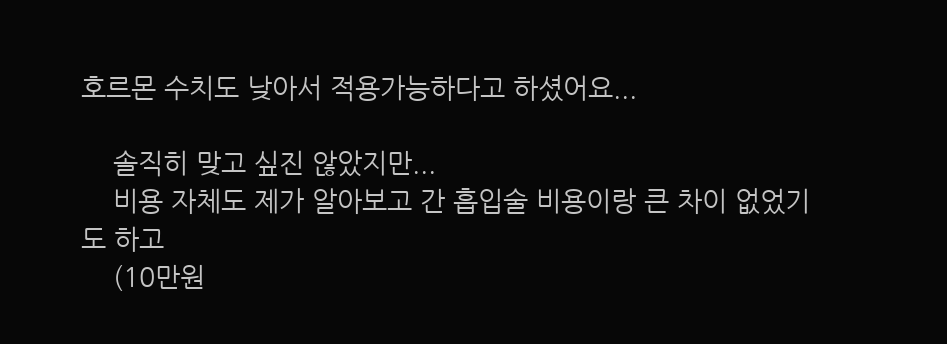호르몬 수치도 낮아서 적용가능하다고 하셨어요...

    솔직히 맞고 싶진 않았지만...
    비용 자체도 제가 알아보고 간 흡입술 비용이랑 큰 차이 없었기도 하고
    (10만원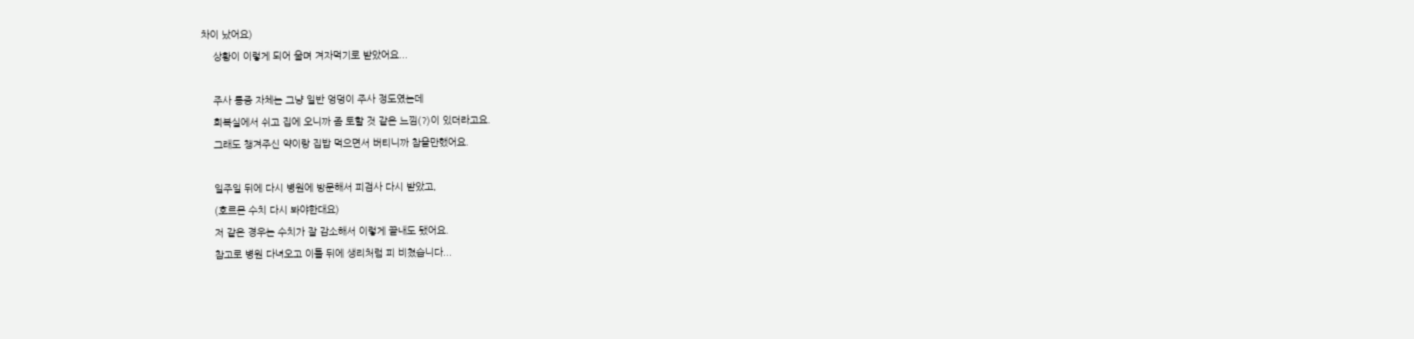차이 났어요)
    상황이 이렇게 되어 울며 겨자먹기로 받았어요...

    주사 통증 자체는 그냥 일반 엉덩이 주사 정도였는데
    회복실에서 쉬고 집에 오니까 좀 토할 것 같은 느낌(?)이 있더라고요.
    그래도 챙겨주신 약이랑 집밥 먹으면서 버티니까 참을만했어요.

    일주일 뒤에 다시 병원에 방문해서 피검사 다시 받았고,
    (호르몬 수치 다시 봐야한대요)
    저 같은 경우는 수치가 잘 감소해서 이렇게 끝내도 됐어요.
    참고로 병원 다녀오고 이틀 뒤에 생리처럼 피 비쳤습니다...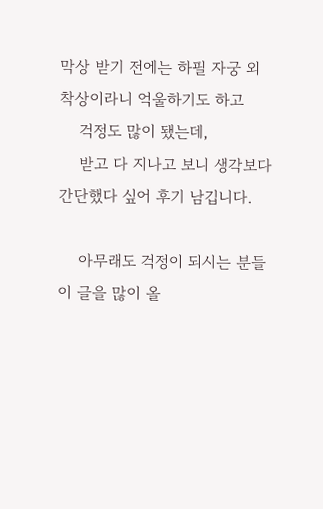막상 받기 전에는 하필 자궁 외 착상이라니 억울하기도 하고
    걱정도 많이 됐는데,
    받고 다 지나고 보니 생각보다 간단했다 싶어 후기 남깁니다.

    아무래도 걱정이 되시는 분들이 글을 많이 올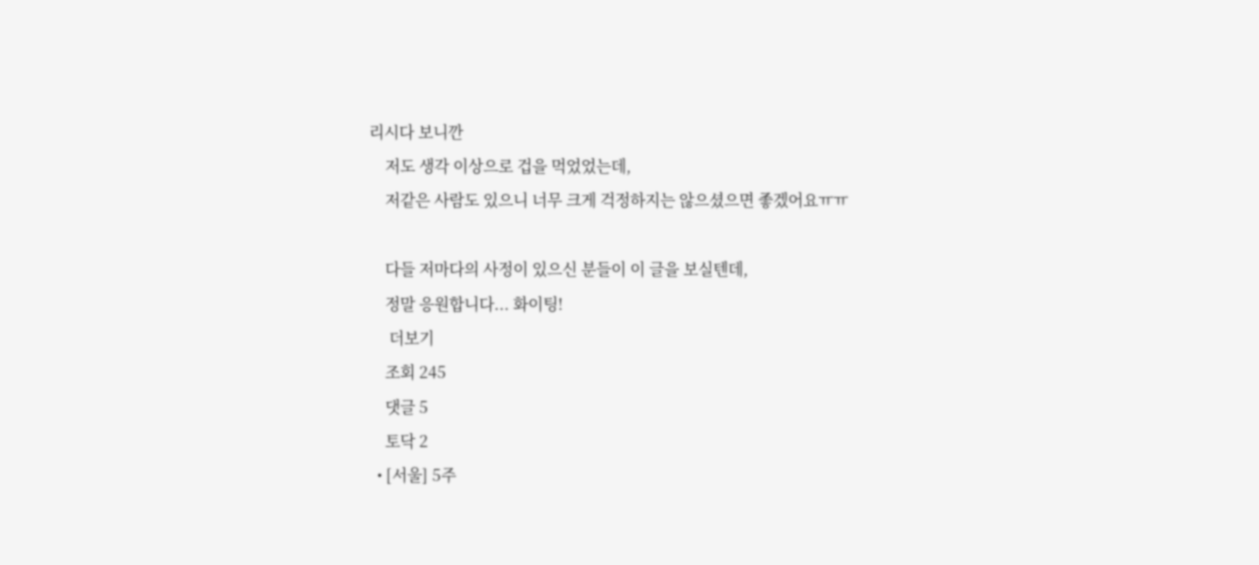리시다 보니깐
    저도 생각 이상으로 겁을 먹었었는데,
    저같은 사람도 있으니 너무 크게 걱정하지는 않으셨으면 좋겠어요ㅠㅠ

    다들 저마다의 사정이 있으신 분들이 이 글을 보실텐데,
    정말 응원합니다... 화이팅!
     더보기
    조회 245
    댓글 5
    토닥 2
  • [서울] 5주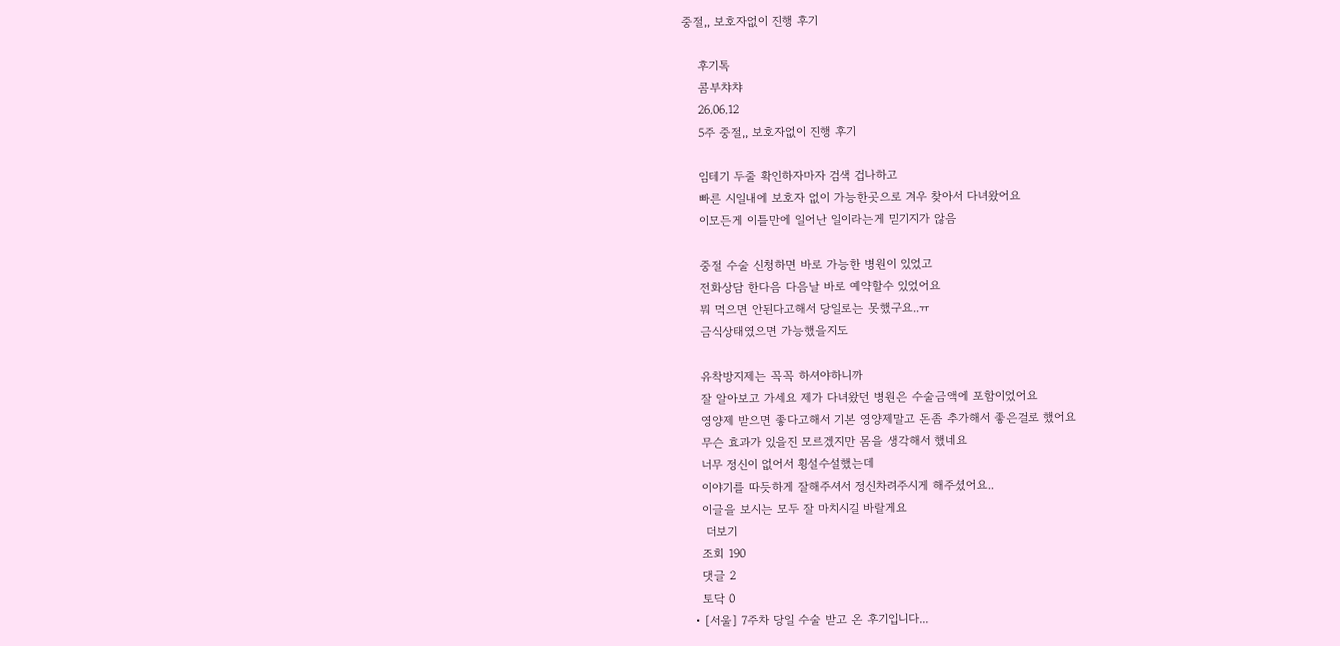중절,, 보호자없이 진행 후기

    후기톡
    콤부챠챠
    26.06.12
    5주 중절,, 보호자없이 진행 후기

    임테기 두줄 확인하자마자 검색 겁나하고
    빠른 시일내에 보호자 없이 가능한곳으로 겨우 찾아서 다녀왔어요
    이모든게 이틀만에 일어난 일이라는게 믿기지가 않음

    중절 수술 신청하면 바로 가능한 병원이 있었고
    전화상담 한다음 다음날 바로 예약할수 있었어요
    뭐 먹으면 안된다고해서 당일로는 못했구요..ㅠ
    금식상태였으면 가능했을지도

    유착방지제는 꼭꼭 하셔야하니까
    잘 알아보고 가세요 제가 다녀왔던 병원은 수술금액에 포함이었어요
    영양제 받으면 좋다고해서 기본 영양제말고 돈좀 추가해서 좋은걸로 했어요
    무슨 효과가 있을진 모르겠지만 몸을 생각해서 했네요
    너무 정신이 없어서 횡설수설했는데
    이야기를 따듯하게 잘해주셔서 정신차려주시게 해주셨어요..
    이글을 보시는 모두 잘 마치시길 바랄게요
     더보기
    조회 190
    댓글 2
    토닥 0
  • [서울] 7주차 당일 수술 받고 온 후기입니다...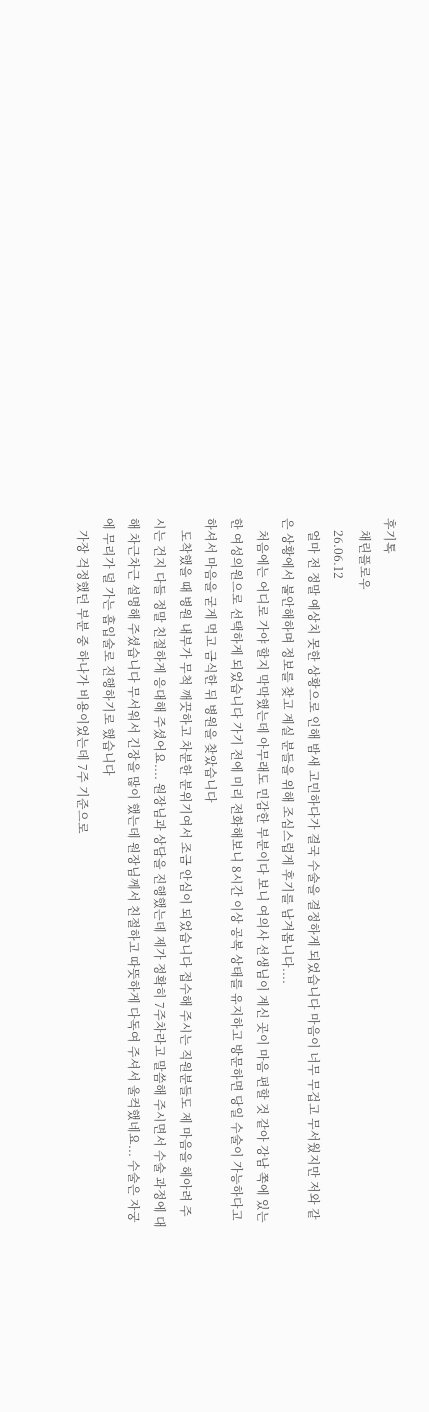후기톡
    채린플로우
    26.06.12
    얼마 전 정말 예상치 못한 상황으로 인해 밤새 고민하다가 결국 수술을 결정하게 되었습니다 마음이 너무 무겁고 무서웠지만 저와 같은 상황에서 불안해하며 정보를 찾고 계실 분들을 위해 조심스럽게 후기를 남겨봅니다....
    처음에는 어디로 가야 할지 막막했는데 아무래도 민감한 부분이다 보니 여의사 선생님이 계신 곳이 마음 편할 것 같아 강남 쪽에 있는 한 여성의원으로 선택하게 되었습니다 가기 전에 미리 전화해보니 8시간 이상 공복 상태를 유지하고 방문하면 당일 수술이 가능하다고 하셔서 마음을 굳게 먹고 금식한 뒤 병원을 찾았습니다
    도착했을 때 병원 내부가 무척 깨끗하고 차분한 분위기여서 조금 안심이 되었습니다 접수해 주시는 직원분들도 제 마음을 헤아려 주시는 건지 다들 정말 친절하게 응대해 주셨어요.... 원장님과 상담을 진행했는데 제가 정확히 7주차라고 말씀해 주시면서 수술 과정에 대해 차근차근 설명해 주셨습니다 무서워서 긴장을 많이 했는데 원장님께서 친절하고 따뜻하게 다독여 주셔서 울컥했네요... 수술은 자궁에 무리가 덜 가는 흡입술로 진행하기로 했습니다
    가장 걱정했던 부분 중 하나가 비용이었는데 7주 기준으로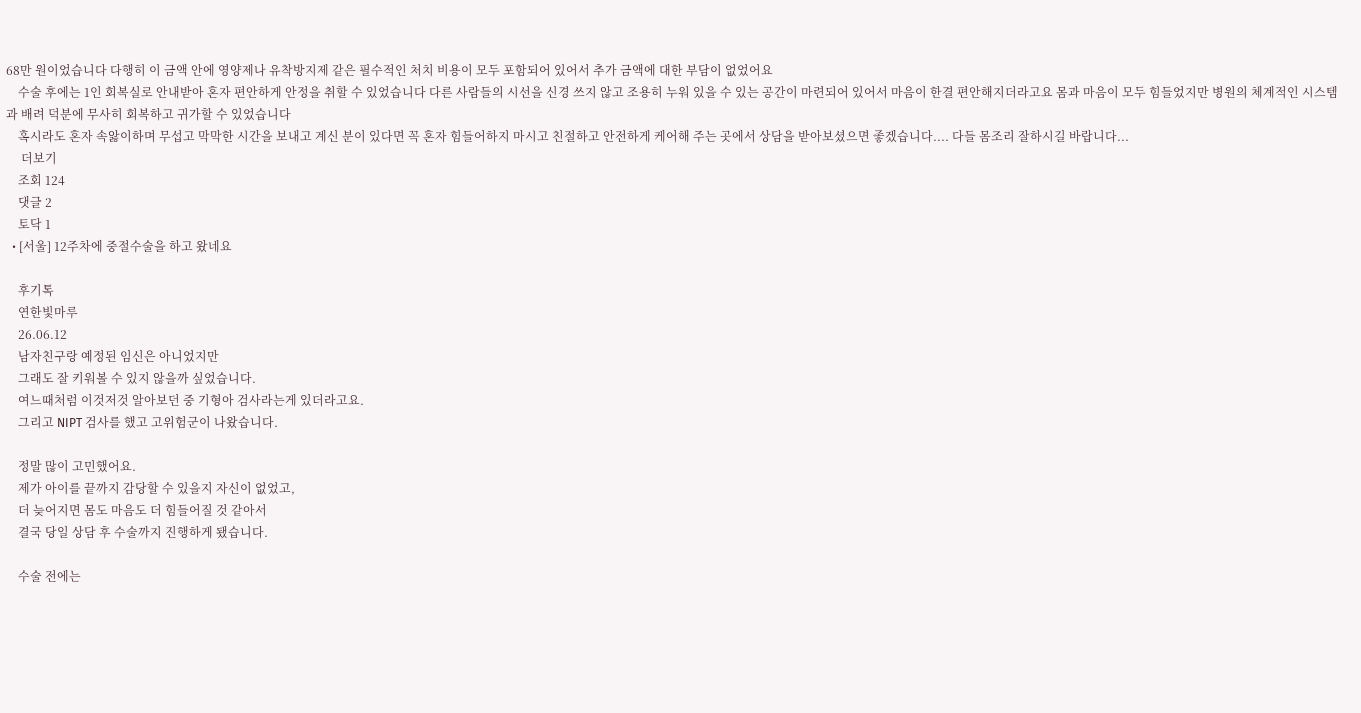68만 원이었습니다 다행히 이 금액 안에 영양제나 유착방지제 같은 필수적인 처치 비용이 모두 포함되어 있어서 추가 금액에 대한 부담이 없었어요
    수술 후에는 1인 회복실로 안내받아 혼자 편안하게 안정을 취할 수 있었습니다 다른 사람들의 시선을 신경 쓰지 않고 조용히 누워 있을 수 있는 공간이 마련되어 있어서 마음이 한결 편안해지더라고요 몸과 마음이 모두 힘들었지만 병원의 체계적인 시스템과 배려 덕분에 무사히 회복하고 귀가할 수 있었습니다
    혹시라도 혼자 속앓이하며 무섭고 막막한 시간을 보내고 계신 분이 있다면 꼭 혼자 힘들어하지 마시고 친절하고 안전하게 케어해 주는 곳에서 상담을 받아보셨으면 좋겠습니다.... 다들 몸조리 잘하시길 바랍니다...
     더보기
    조회 124
    댓글 2
    토닥 1
  • [서울] 12주차에 중절수술을 하고 왔네요

    후기톡
    연한빛마루
    26.06.12
    남자친구랑 예정된 임신은 아니었지만
    그래도 잘 키워볼 수 있지 않을까 싶었습니다.
    여느때처럼 이것저것 알아보던 중 기형아 검사라는게 있더라고요.
    그리고 NIPT 검사를 했고 고위험군이 나왔습니다.

    정말 많이 고민했어요.
    제가 아이를 끝까지 감당할 수 있을지 자신이 없었고,
    더 늦어지면 몸도 마음도 더 힘들어질 것 같아서
    결국 당일 상담 후 수술까지 진행하게 됐습니다.

    수술 전에는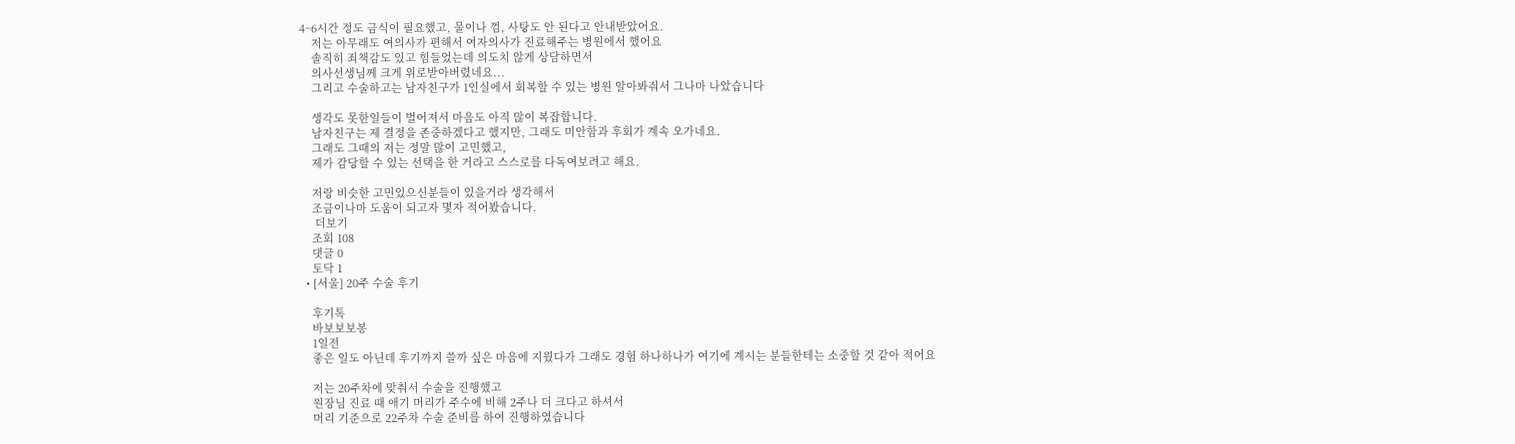4~6시간 정도 금식이 필요했고, 물이나 껌, 사탕도 안 된다고 안내받았어요.
    저는 아무래도 여의사가 편해서 여자의사가 진료해주는 병원에서 했어요
    솔직히 죄책감도 있고 힘들었는데 의도치 않게 상담하면서
    의사선생님께 크게 위로받아버렸네요...
    그리고 수술하고는 남자친구가 1인실에서 회복할 수 있는 병원 알아봐줘서 그나마 나았습니다

    생각도 못한일들이 벌어져서 마음도 아직 많이 복잡합니다.
    남자친구는 제 결정을 존중하겠다고 했지만, 그래도 미안함과 후회가 계속 오가네요.
    그래도 그때의 저는 정말 많이 고민했고,
    제가 감당할 수 있는 선택을 한 거라고 스스로를 다독여보려고 해요.

    저랑 비슷한 고민있으신분들이 있을거라 생각해서
    조금이나마 도움이 되고자 몇자 적어봤습니다.
     더보기
    조회 108
    댓글 0
    토닥 1
  • [서울] 20주 수술 후기

    후기톡
    바보보보봉
    1일전
    좋은 일도 아닌데 후기까지 쓸까 싶은 마음에 지웠다가 그래도 경험 하나하나가 여기에 계시는 분들한테는 소중할 것 같아 적어요

    저는 20주차에 맞춰서 수술을 진행했고
    원장님 진료 때 애기 머리가 주수에 비해 2주나 더 크다고 하셔서
    머리 기준으로 22주차 수술 준비를 하여 진행하였습니다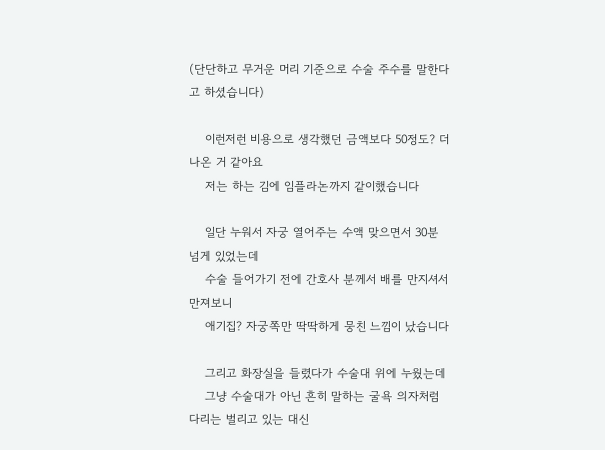(단단하고 무거운 머리 기준으로 수술 주수를 말한다고 하셨습니다)

    이런저런 비용으로 생각했던 금액보다 50정도? 더 나온 거 같아요
    저는 하는 김에 임플라논까지 같이했습니다

    일단 누워서 자궁 열어주는 수액 맞으면서 30분 넘게 있었는데
    수술 들어가기 전에 간호사 분께서 배를 만지셔서 만져보니
    애기집? 자궁쪽만 딱딱하게 뭉친 느낌이 났습니다

    그리고 화장실을 들렸다가 수술대 위에 누웠는데
    그냥 수술대가 아닌 흔히 말하는 굴욕 의자처럼 다리는 벌리고 있는 대신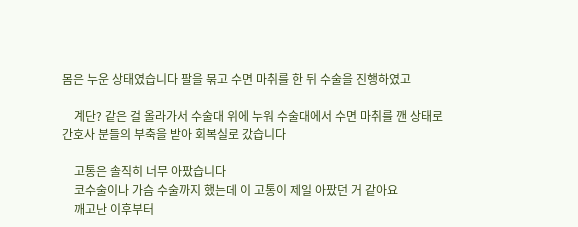몸은 누운 상태였습니다 팔을 묶고 수면 마취를 한 뒤 수술을 진행하였고

    계단? 같은 걸 올라가서 수술대 위에 누워 수술대에서 수면 마취를 깬 상태로 간호사 분들의 부축을 받아 회복실로 갔습니다

    고통은 솔직히 너무 아팠습니다
    코수술이나 가슴 수술까지 했는데 이 고통이 제일 아팠던 거 같아요
    깨고난 이후부터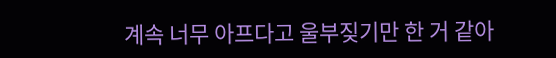계속 너무 아프다고 울부짖기만 한 거 같아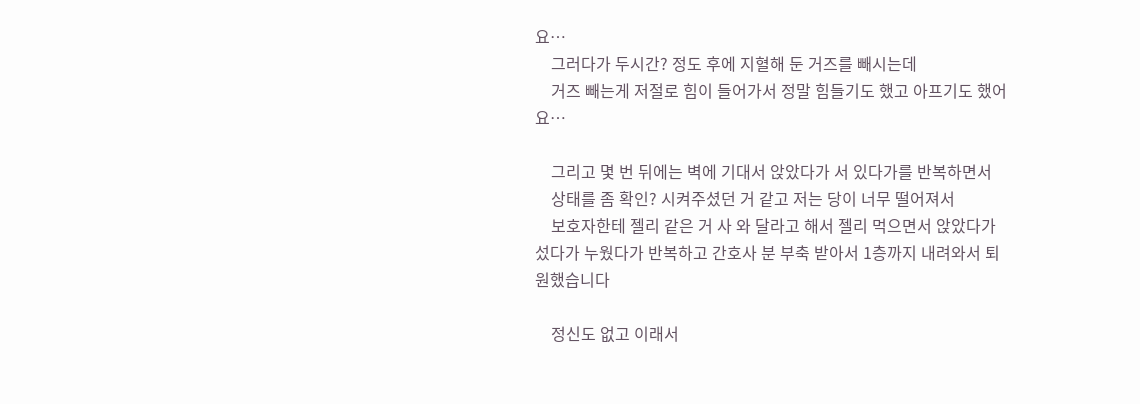요…
    그러다가 두시간? 정도 후에 지혈해 둔 거즈를 빼시는데
    거즈 빼는게 저절로 힘이 들어가서 정말 힘들기도 했고 아프기도 했어요…

    그리고 몇 번 뒤에는 벽에 기대서 앉았다가 서 있다가를 반복하면서
    상태를 좀 확인? 시켜주셨던 거 같고 저는 당이 너무 떨어져서
    보호자한테 젤리 같은 거 사 와 달라고 해서 젤리 먹으면서 앉았다가 섰다가 누웠다가 반복하고 간호사 분 부축 받아서 1층까지 내려와서 퇴원했습니다

    정신도 없고 이래서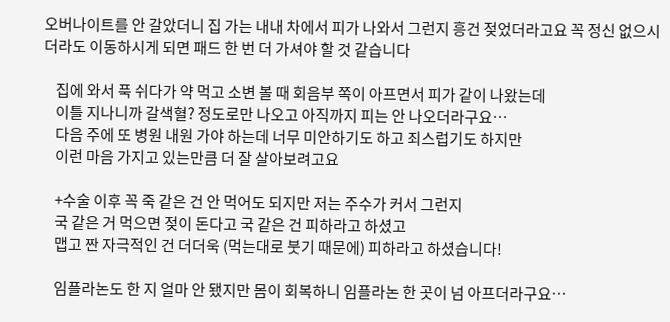오버나이트를 안 갈았더니 집 가는 내내 차에서 피가 나와서 그런지 흥건 젖었더라고요 꼭 정신 없으시더라도 이동하시게 되면 패드 한 번 더 가셔야 할 것 같습니다

    집에 와서 푹 쉬다가 약 먹고 소변 볼 때 회음부 쪽이 아프면서 피가 같이 나왔는데
    이틀 지나니까 갈색혈? 정도로만 나오고 아직까지 피는 안 나오더라구요…
    다음 주에 또 병원 내원 가야 하는데 너무 미안하기도 하고 죄스럽기도 하지만
    이런 마음 가지고 있는만큼 더 잘 살아보려고요

    +수술 이후 꼭 죽 같은 건 안 먹어도 되지만 저는 주수가 커서 그런지
    국 같은 거 먹으면 젖이 돈다고 국 같은 건 피하라고 하셨고
    맵고 짠 자극적인 건 더더욱 (먹는대로 붓기 때문에) 피하라고 하셨습니다!

    임플라논도 한 지 얼마 안 됐지만 몸이 회복하니 임플라논 한 곳이 넘 아프더라구요…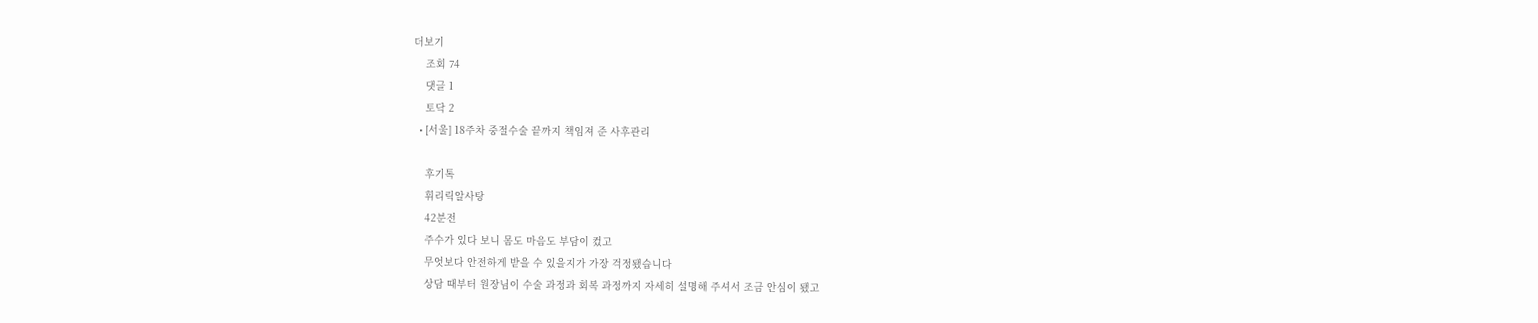더보기
    조회 74
    댓글 1
    토닥 2
  • [서울] 18주차 중절수술 끝까지 책임져 준 사후관리

    후기톡
    휘리릭알사탕
    42분전
    주수가 있다 보니 몸도 마음도 부담이 컸고
    무엇보다 안전하게 받을 수 있을지가 가장 걱정됐습니다
    상담 때부터 원장님이 수술 과정과 회복 과정까지 자세히 설명해 주셔서 조금 안심이 됐고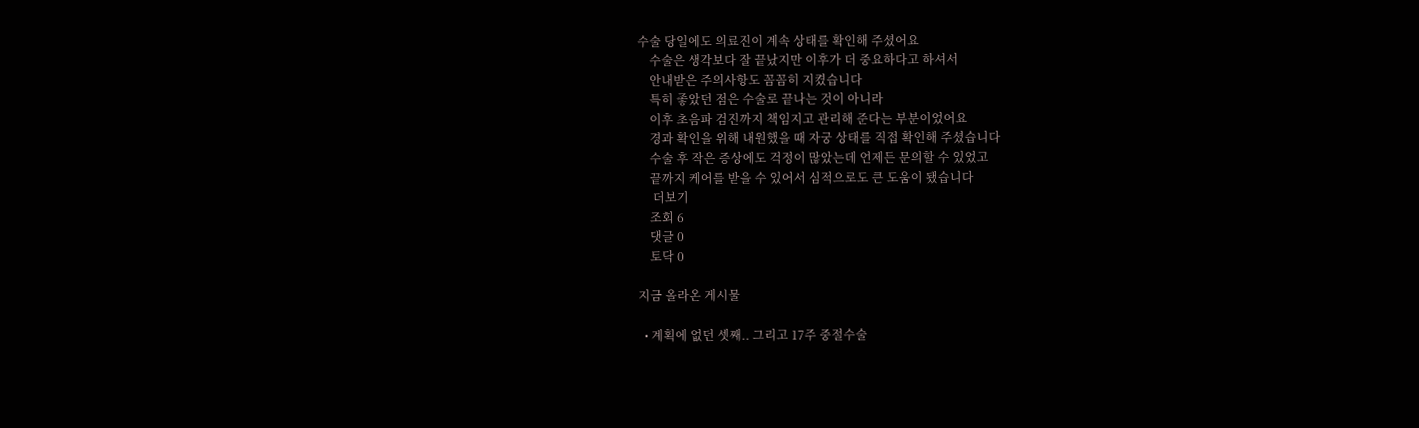수술 당일에도 의료진이 계속 상태를 확인해 주셨어요
    수술은 생각보다 잘 끝났지만 이후가 더 중요하다고 하셔서
    안내받은 주의사항도 꼼꼼히 지켰습니다
    특히 좋았던 점은 수술로 끝나는 것이 아니라
    이후 초음파 검진까지 책임지고 관리해 준다는 부분이었어요
    경과 확인을 위해 내원했을 때 자궁 상태를 직접 확인해 주셨습니다
    수술 후 작은 증상에도 걱정이 많았는데 언제든 문의할 수 있었고
    끝까지 케어를 받을 수 있어서 심적으로도 큰 도움이 됐습니다
     더보기
    조회 6
    댓글 0
    토닥 0

지금 올라온 게시물

  • 계획에 없던 셋째.. 그리고 17주 중절수술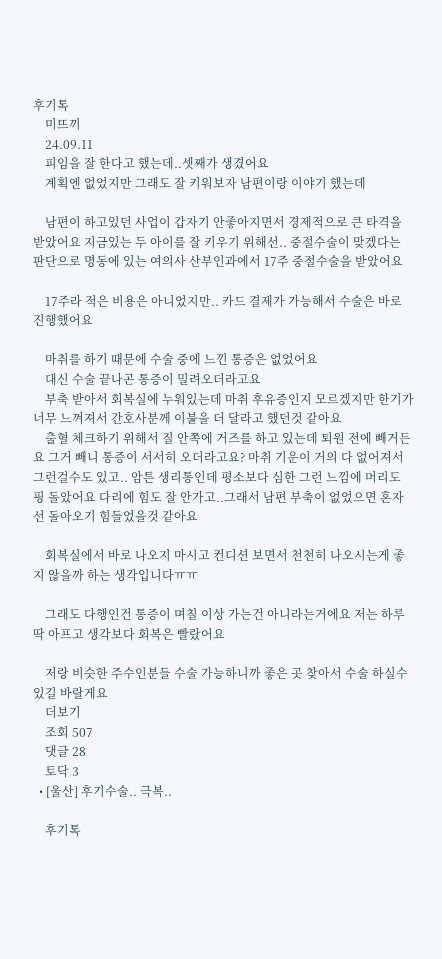후기톡
    미뜨끼
    24.09.11
    피임을 잘 한다고 했는데..셋째가 생겼어요
    계획엔 없었지만 그래도 잘 키워보자 남편이랑 이야기 했는데

    남편이 하고있던 사업이 갑자기 안좋아지면서 경제적으로 큰 타격을 받았어요 지금있는 두 아이를 잘 키우기 위해선.. 중절수술이 맞겠다는 판단으로 명동에 있는 여의사 산부인과에서 17주 중절수술을 받았어요

    17주라 적은 비용은 아니었지만.. 카드 결제가 가능해서 수술은 바로 진행했어요

    마취를 하기 때문에 수술 중에 느낀 통증은 없었어요
    대신 수술 끝나곤 통증이 밀려오더라고요
    부축 받아서 회복실에 누워있는데 마취 후유증인지 모르겠지만 한기가 너무 느껴져서 간호사분께 이불을 더 달라고 했던것 같아요
    출혈 체크하기 위해서 질 안쪽에 거즈를 하고 있는데 퇴원 전에 빼거든요 그거 빼니 통증이 서서히 오더라고요? 마취 기운이 거의 다 없어져서 그런걸수도 있고.. 암튼 생리통인데 평소보다 심한 그런 느낌에 머리도 핑 돌았어요 다리에 힘도 잘 안가고..그래서 남편 부축이 없었으면 혼자선 돌아오기 힘들었을것 같아요

    회복실에서 바로 나오지 마시고 컨디션 보면서 천천히 나오시는게 좋지 않을까 하는 생각입니다ㅠㅠ

    그래도 다행인건 통증이 며칠 이상 가는건 아니라는거에요 저는 하루 딱 아프고 생각보다 회복은 빨랐어요

    저랑 비슷한 주수인분들 수술 가능하니까 좋은 곳 찾아서 수술 하실수있길 바랄게요
    더보기
    조회 507
    댓글 28
    토닥 3
  • [울산] 후기수술.. 극복..

    후기톡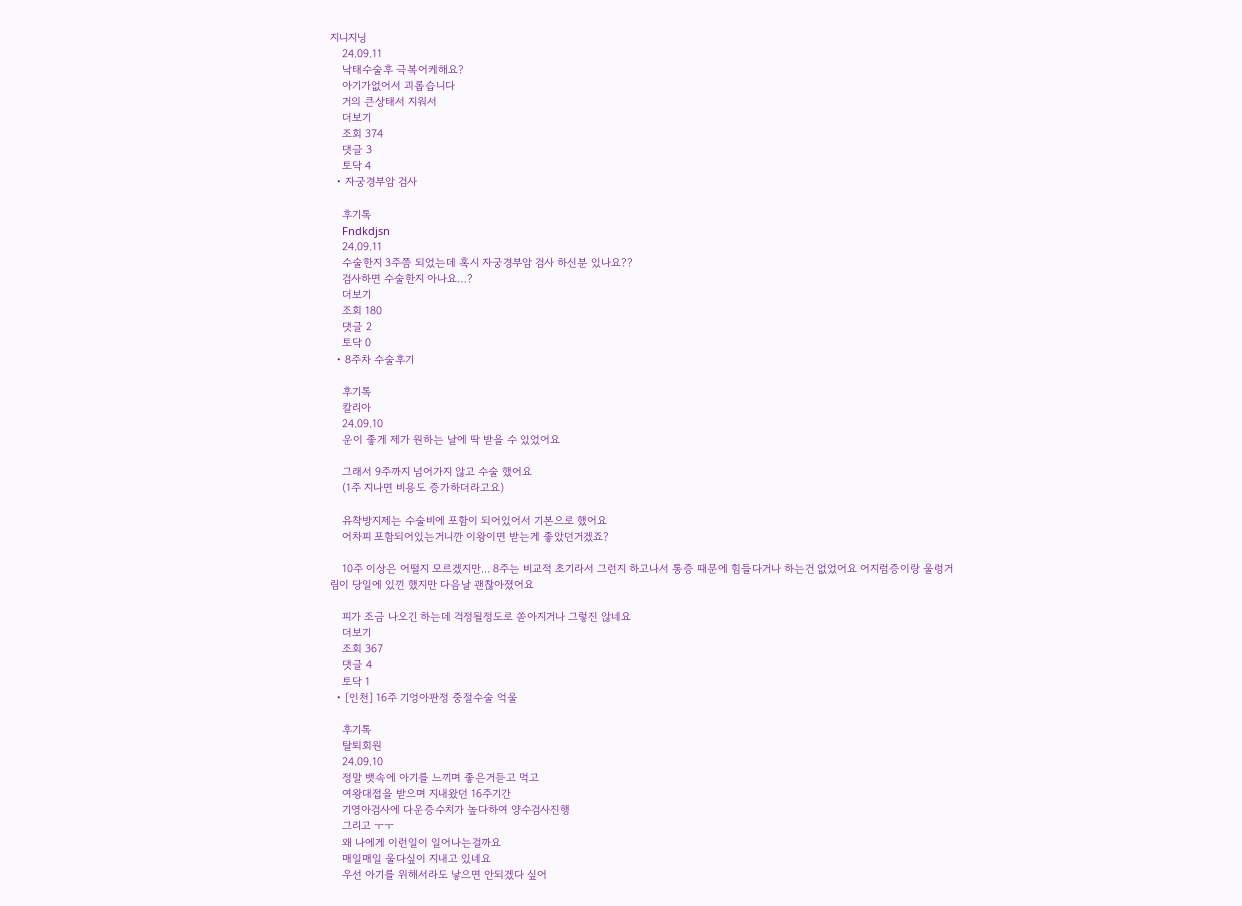지니지닝
    24.09.11
    낙태수술후 극복어케해요?
    아기가없어서 괴롭습니다
    거의 큰상태서 지워서
    더보기
    조회 374
    댓글 3
    토닥 4
  • 자궁경부암 검사

    후기톡
    Fndkdjsn
    24.09.11
    수술한지 3주쯤 되었는데 혹시 자궁경부암 검사 하신분 있나요??
    검사하면 수술한지 아나요…?
    더보기
    조회 180
    댓글 2
    토닥 0
  • 8주차 수술후기

    후기톡
    칼리아
    24.09.10
    운이 좋게 제가 원하는 날에 딱 받을 수 있었어요

    그래서 9주까지 넘어가지 않고 수술 했어요
    (1주 지나면 비용도 증가하더라고요)

    유착방지제는 수술비에 포함이 되어있어서 기본으로 했어요
    어차피 포함되어있는거니깐 이왕이면 받는게 좋았던거겠죠?

    10주 이상은 어떨지 모르겠지만... 8주는 비교적 초기라서 그런지 하고나서 통증 때문에 힘들다거나 하는건 없었어요 어지럼증이랑 울렁거림이 당일에 있낀 했지만 다음날 괜찮아졌어요

    피가 조금 나오긴 하는데 걱정될정도로 쏟아지거나 그렇진 않네요
    더보기
    조회 367
    댓글 4
    토닥 1
  • [인천] 16주 기엉아판정 중절수술 억울

    후기톡
    탈퇴회원
    24.09.10
    정말 뱃속에 아기를 느끼며 좋은거듣고 먹고
    여왕대접을 받으며 지내왔던 16주기간
    기영아검사에 다운증수치가 높다하여 양수검사진행
    그리고 ㅜㅜ
    왜 나에게 이런일이 일어나는걸까요
    매일매일 울다싶이 지내고 있네요
    우선 아기를 위해서라도 낳으면 안되겠다 싶어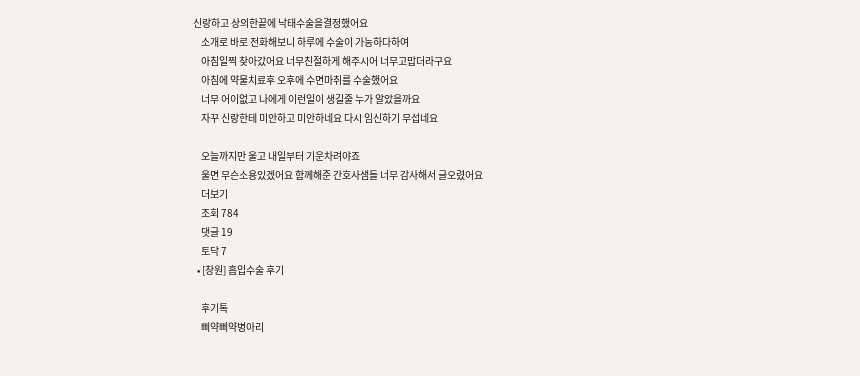신랑하고 상의한끝에 낙태수술을결정했어요
    소개로 바로 전화해보니 하루에 수술이 가능하다하여
    아침일찍 찾아갔어요 너무친절하게 해주시어 너무고맙더라구요
    아침에 약물치료후 오후에 수면마취를 수술했어요
    너무 어이없고 나에게 이런일이 생길줄 누가 알았을까요
    자꾸 신랑한테 미안하고 미안하네요 다시 임신하기 무섭네요

    오늘까지만 울고 내일부터 기운차려야죠
    울면 무슨소용있겠어요 함께해준 간호사샘들 너무 감사해서 글오렸어요
    더보기
    조회 784
    댓글 19
    토닥 7
  • [창원] 흡입수술 후기

    후기톡
    삐약삐약병아리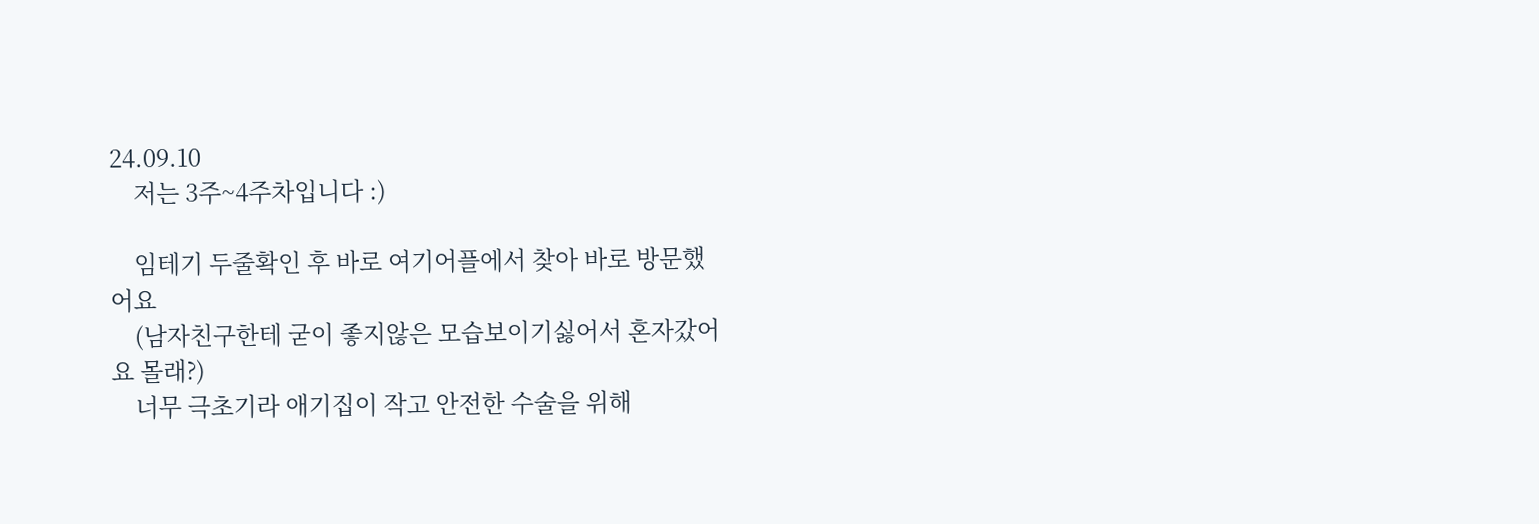24.09.10
    저는 3주~4주차입니다 :)

    임테기 두줄확인 후 바로 여기어플에서 찾아 바로 방문했어요
    (남자친구한테 굳이 좋지않은 모습보이기싫어서 혼자갔어요 몰래?)
    너무 극초기라 애기집이 작고 안전한 수술을 위해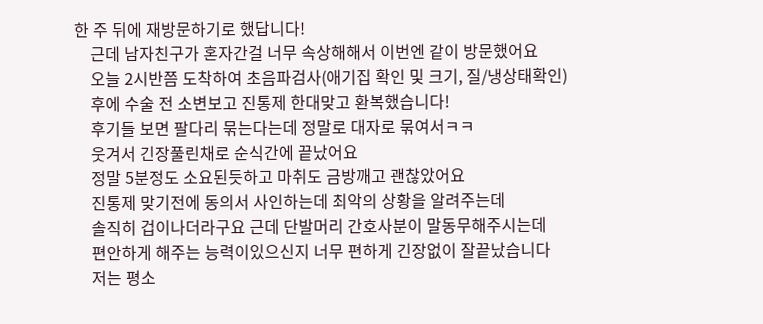한 주 뒤에 재방문하기로 했답니다!
    근데 남자친구가 혼자간걸 너무 속상해해서 이번엔 같이 방문했어요
    오늘 2시반쯤 도착하여 초음파검사(애기집 확인 및 크기, 질/냉상태확인)
    후에 수술 전 소변보고 진통제 한대맞고 환복했습니다!
    후기들 보면 팔다리 묶는다는데 정말로 대자로 묶여서ㅋㅋ
    웃겨서 긴장풀린채로 순식간에 끝났어요
    정말 5분정도 소요된듯하고 마취도 금방깨고 괜찮았어요
    진통제 맞기전에 동의서 사인하는데 최악의 상황을 알려주는데
    솔직히 겁이나더라구요 근데 단발머리 간호사분이 말동무해주시는데
    편안하게 해주는 능력이있으신지 너무 편하게 긴장없이 잘끝났습니다
    저는 평소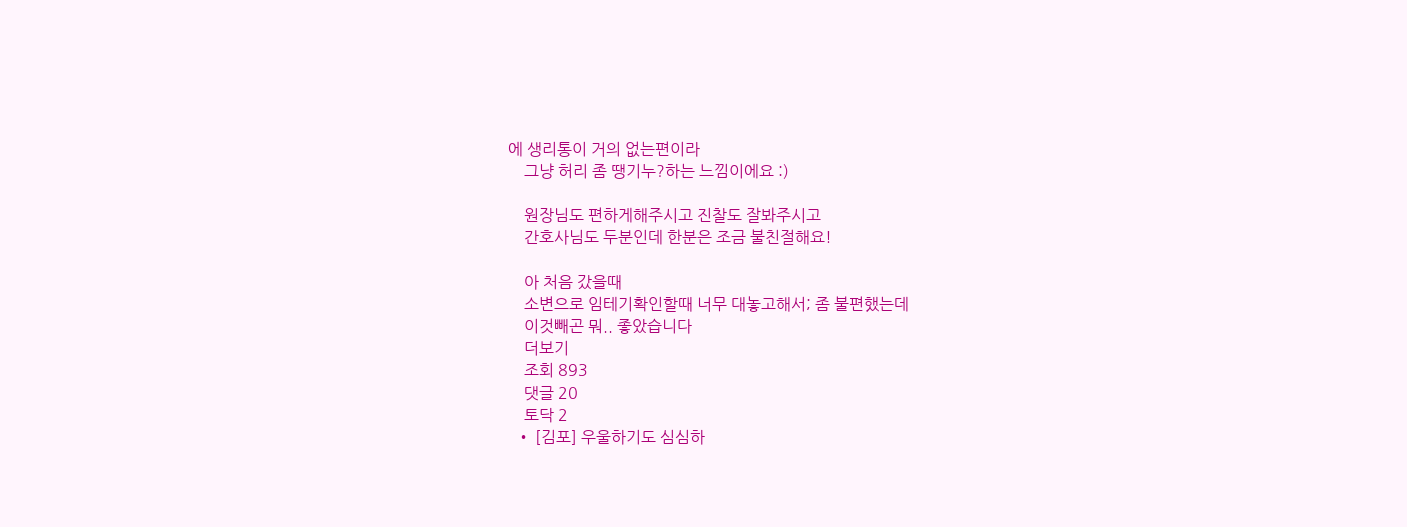에 생리통이 거의 없는편이라
    그냥 허리 좀 땡기누?하는 느낌이에요 :)

    원장님도 편하게해주시고 진찰도 잘봐주시고
    간호사님도 두분인데 한분은 조금 불친절해요!

    아 처음 갔을때
    소변으로 임테기확인할때 너무 대놓고해서; 좀 불편했는데
    이것빼곤 뭐.. 좋았습니다
    더보기
    조회 893
    댓글 20
    토닥 2
  • [김포] 우울하기도 심심하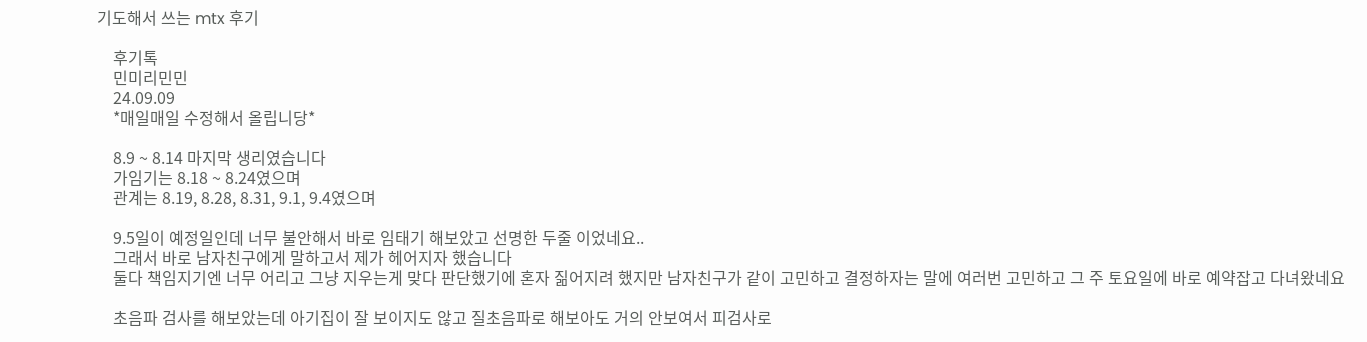기도해서 쓰는 mtx 후기

    후기톡
    민미리민민
    24.09.09
    *매일매일 수정해서 올립니당*

    8.9 ~ 8.14 마지막 생리였습니다
    가임기는 8.18 ~ 8.24였으며
    관계는 8.19, 8.28, 8.31, 9.1, 9.4였으며

    9.5일이 예정일인데 너무 불안해서 바로 임태기 해보았고 선명한 두줄 이었네요..
    그래서 바로 남자친구에게 말하고서 제가 헤어지자 했습니다
    둘다 책임지기엔 너무 어리고 그냥 지우는게 맞다 판단했기에 혼자 짊어지려 했지만 남자친구가 같이 고민하고 결정하자는 말에 여러번 고민하고 그 주 토요일에 바로 예약잡고 다녀왔네요

    초음파 검사를 해보았는데 아기집이 잘 보이지도 않고 질초음파로 해보아도 거의 안보여서 피검사로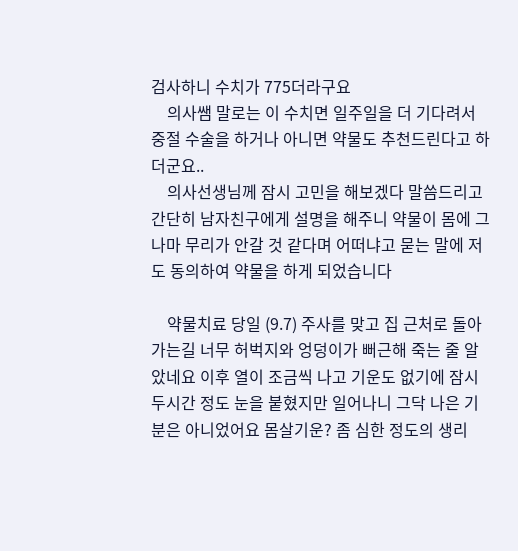검사하니 수치가 775더라구요
    의사쌤 말로는 이 수치면 일주일을 더 기다려서 중절 수술을 하거나 아니면 약물도 추천드린다고 하더군요..
    의사선생님께 잠시 고민을 해보겠다 말씀드리고 간단히 남자친구에게 설명을 해주니 약물이 몸에 그나마 무리가 안갈 것 같다며 어떠냐고 묻는 말에 저도 동의하여 약물을 하게 되었습니다

    약물치료 당일 (9.7) 주사를 맞고 집 근처로 돌아가는길 너무 허벅지와 엉덩이가 뻐근해 죽는 줄 알았네요 이후 열이 조금씩 나고 기운도 없기에 잠시 두시간 정도 눈을 붙혔지만 일어나니 그닥 나은 기분은 아니었어요 몸살기운? 좀 심한 정도의 생리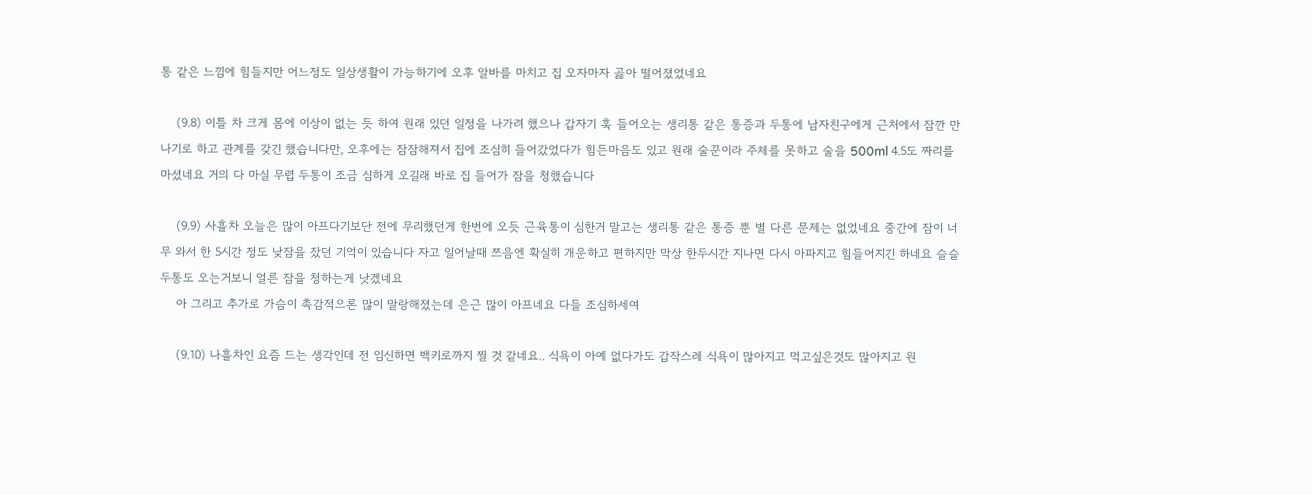통 같은 느낌에 힘들지만 어느정도 일상생활이 가능하기에 오후 알바를 마치고 집 오자마자 곯아 떨어졌었네요

    (9.8) 이틀 차 크게 몸에 이상이 없는 듯 하여 원래 있던 일정을 나가려 했으나 갑자기 훅 들어오는 생리통 같은 통증과 두통에 남자친구에게 근처에서 잠깐 만나기로 하고 관계를 갖긴 했습니다만, 오후에는 잠잠해져서 집에 조심히 들어갔었다가 힘든마음도 있고 원래 술꾼이라 주체를 못하고 술을 500ml 4.5도 짜리를 마셨네요 거의 다 마실 무렵 두통이 조금 심하게 오길래 바로 집 들어가 잠을 청했습니다

    (9.9) 사흘차 오늘은 많이 아프다기보단 전에 무리했던게 한번에 오듯 근육통이 심한거 말고는 생리통 같은 통증 뿐 별 다른 문제는 없었네요 중간에 잠이 너무 와서 한 5시간 정도 낮잠을 잤던 기억이 있습니다 자고 일어날때 쯔음엔 확실히 개운하고 편하지만 막상 한두시간 지나면 다시 아파지고 힘들어지긴 하네요 슬슬 두통도 오는거보니 얼른 잠을 청하는게 낫겠네요
    아 그리고 추가로 가슴이 촉감적으론 많이 말랑해졌는데 은근 많이 아프네요 다들 조심하세여

    (9.10) 나흘차인 요즘 드는 생각인데 전 임신하면 백키로까지 찔 것 같네요.. 식욕이 아예 없다가도 갑작스레 식욕이 많아지고 먹고싶은것도 많아지고 원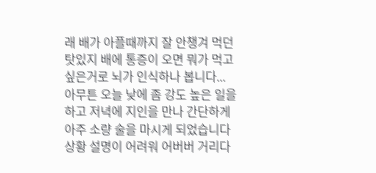래 배가 아플때까지 잘 안챙겨 먹던 탓있지 배에 통증이 오면 뭐가 먹고싶은거로 뇌가 인식하나 봅니다... 아무튼 오늘 낮에 좀 강도 높은 일을 하고 저녁에 지인을 만나 간단하게 아주 소량 술을 마시게 되었습니다 상황 설명이 어려워 어버버 거리다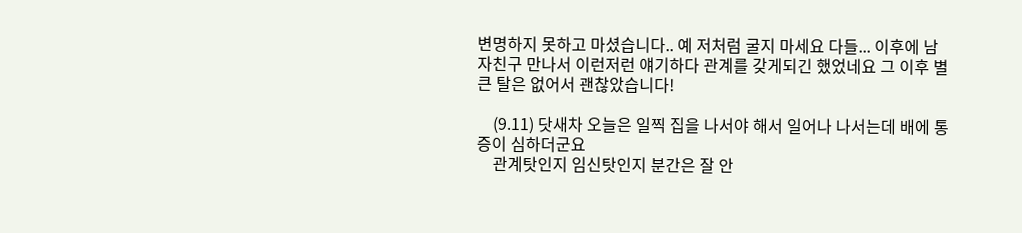변명하지 못하고 마셨습니다.. 예 저처럼 굴지 마세요 다들... 이후에 남자친구 만나서 이런저런 얘기하다 관계를 갖게되긴 했었네요 그 이후 별 큰 탈은 없어서 괜찮았습니다!

    (9.11) 닷새차 오늘은 일찍 집을 나서야 해서 일어나 나서는데 배에 통증이 심하더군요
    관계탓인지 임신탓인지 분간은 잘 안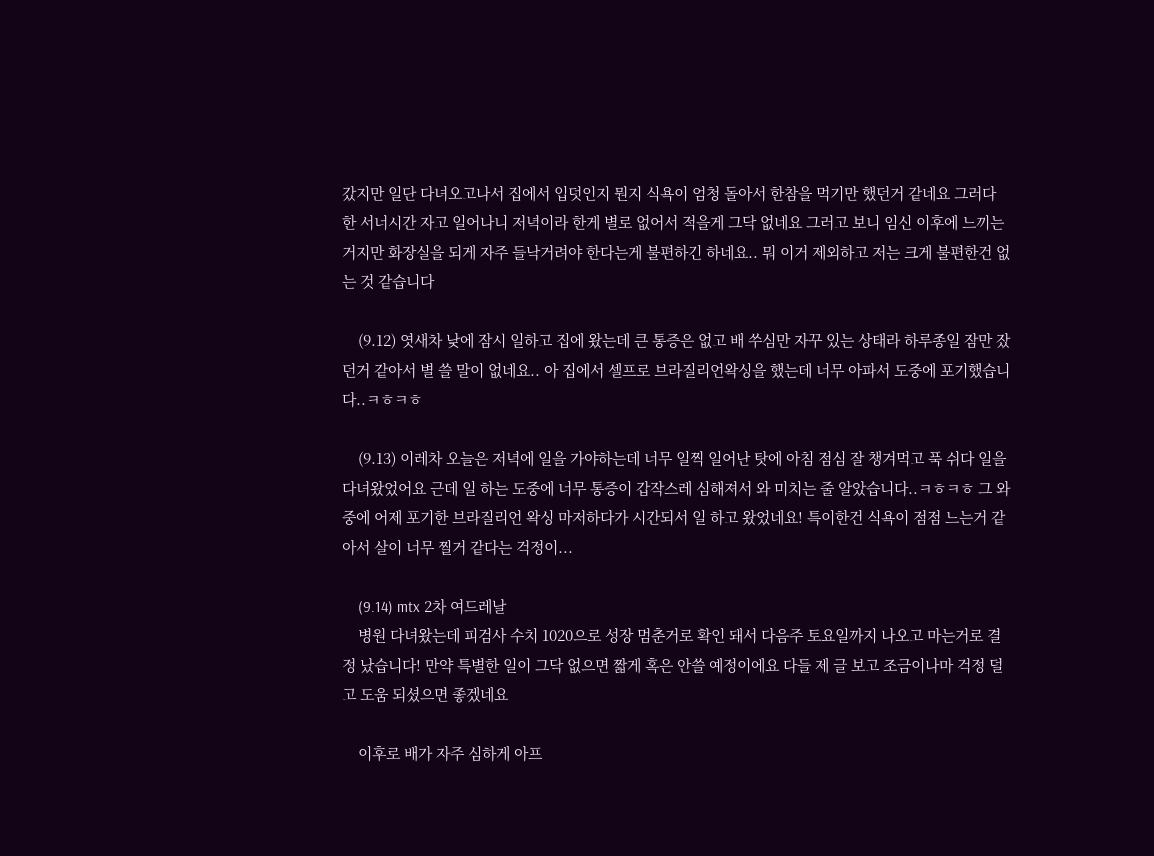갔지만 일단 다녀오고나서 집에서 입덧인지 뭔지 식욕이 엄청 돌아서 한참을 먹기만 했던거 같네요 그러다 한 서너시간 자고 일어나니 저녁이라 한게 별로 없어서 적을게 그닥 없네요 그러고 보니 임신 이후에 느끼는거지만 화장실을 되게 자주 들낙거려야 한다는게 불편하긴 하네요.. 뭐 이거 제외하고 저는 크게 불편한건 없는 것 같습니다

    (9.12) 엿새차 낮에 잠시 일하고 집에 왔는데 큰 통증은 없고 배 쑤심만 자꾸 있는 상태라 하루종일 잠만 잤던거 같아서 별 쓸 말이 없네요.. 아 집에서 셀프로 브라질리언왁싱을 했는데 너무 아파서 도중에 포기했습니다..ㅋㅎㅋㅎ

    (9.13) 이레차 오늘은 저녁에 일을 가야하는데 너무 일찍 일어난 탓에 아침 점심 잘 챙겨먹고 푹 쉬다 일을 다녀왔었어요 근데 일 하는 도중에 너무 통증이 갑작스레 심해져서 와 미치는 줄 알았습니다..ㅋㅎㅋㅎ 그 와중에 어제 포기한 브라질리언 왁싱 마저하다가 시간되서 일 하고 왔었네요! 특이한건 식욕이 점점 느는거 같아서 살이 너무 찔거 같다는 걱정이...

    (9.14) mtx 2차 여드레날
    병원 다녀왔는데 피검사 수치 1020으로 성장 멈춘거로 확인 돼서 다음주 토요일까지 나오고 마는거로 결정 났습니다! 만약 특별한 일이 그닥 없으면 짧게 혹은 안쓸 예정이에요 다들 제 글 보고 조금이나마 걱정 덜고 도움 되셨으면 좋겠네요

    이후로 배가 자주 심하게 아프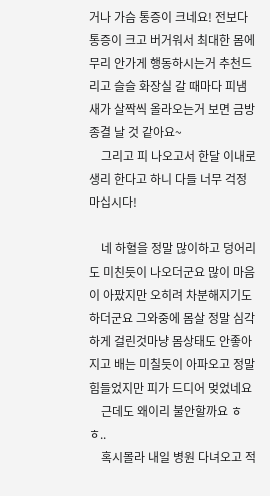거나 가슴 통증이 크네요! 전보다 통증이 크고 버거워서 최대한 몸에 무리 안가게 행동하시는거 추천드리고 슬슬 화장실 갈 때마다 피냄새가 살짝씩 올라오는거 보면 금방 종결 날 것 같아요~
    그리고 피 나오고서 한달 이내로 생리 한다고 하니 다들 너무 걱정 마십시다!

    네 하혈을 정말 많이하고 덩어리도 미친듯이 나오더군요 많이 마음이 아팠지만 오히려 차분해지기도 하더군요 그와중에 몸살 정말 심각하게 걸린것마냥 몸상태도 안좋아지고 배는 미칠듯이 아파오고 정말 힘들었지만 피가 드디어 멎었네요
    근데도 왜이리 불안할까요 ㅎㅎ..
    혹시몰라 내일 병원 다녀오고 적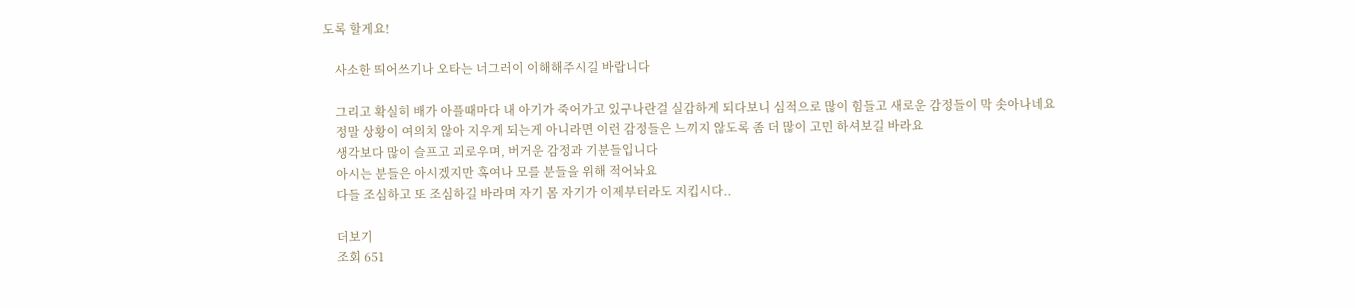도록 할게요!

    사소한 띄어쓰기나 오타는 너그러이 이해해주시길 바랍니다

    그리고 확실히 배가 아플때마다 내 아기가 죽어가고 있구나란걸 실감하게 되다보니 심적으로 많이 힘들고 새로운 감정들이 막 솟아나네요
    정말 상황이 여의치 않아 지우게 되는게 아니라면 이런 감정들은 느끼지 않도록 좀 더 많이 고민 하셔보길 바라요
    생각보다 많이 슬프고 괴로우며, 버거운 감정과 기분들입니다
    아시는 분들은 아시겠지만 혹여나 모를 분들을 위해 적어놔요
    다들 조심하고 또 조심하길 바라며 자기 몸 자기가 이제부터라도 지킵시다..

    더보기
    조회 651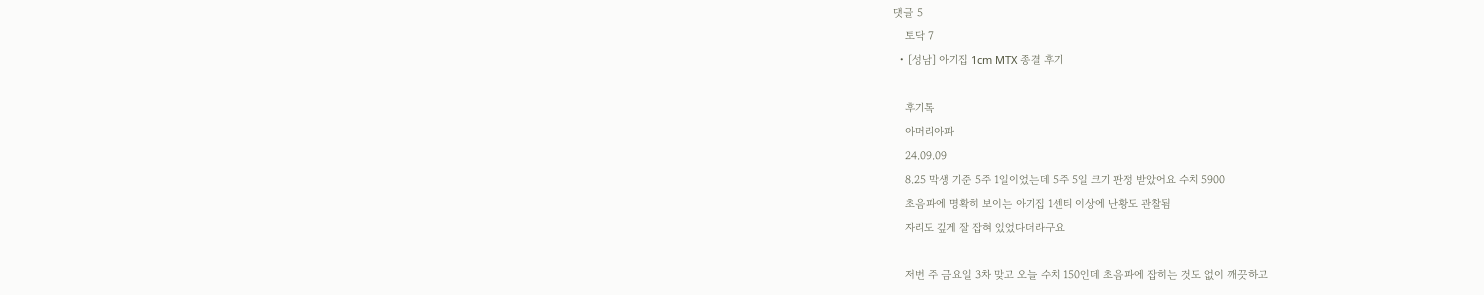댓글 5
    토닥 7
  • [성남] 아기집 1cm MTX 종결 후기

    후기톡
    아머리아파
    24.09.09
    8.25 막생 기준 5주 1일이었는데 5주 5일 크기 판정 받았어요 수치 5900
    초음파에 명확히 보이는 아기집 1센티 이상에 난황도 관찰됨
    자리도 깊게 잘 잡혀 있었다더라구요

    저번 주 금요일 3차 맞고 오늘 수치 150인데 초음파에 잡히는 것도 없이 깨끗하고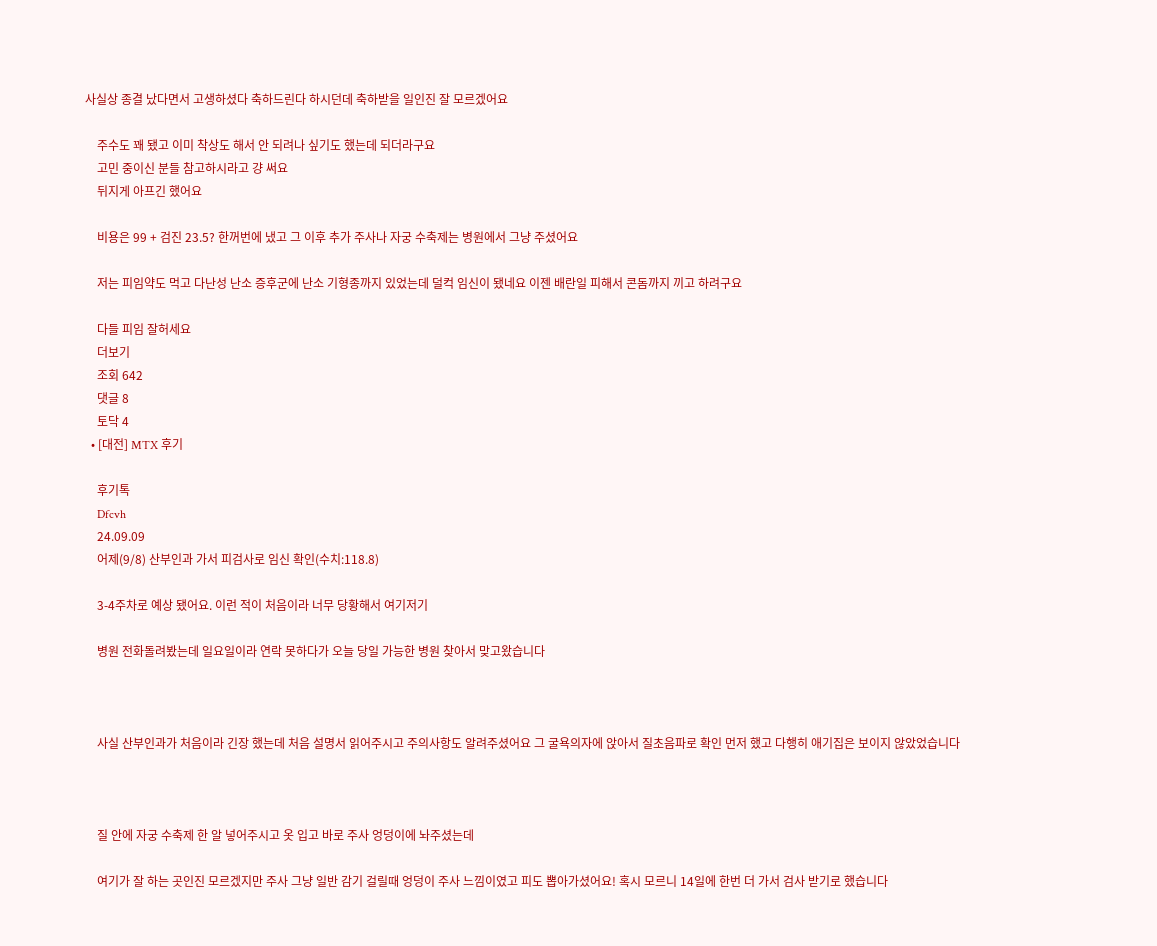사실상 종결 났다면서 고생하셨다 축하드린다 하시던데 축하받을 일인진 잘 모르겠어요

    주수도 꽤 됐고 이미 착상도 해서 안 되려나 싶기도 했는데 되더라구요
    고민 중이신 분들 참고하시라고 걍 써요
    뒤지게 아프긴 했어요

    비용은 99 + 검진 23.5? 한꺼번에 냈고 그 이후 추가 주사나 자궁 수축제는 병원에서 그냥 주셨어요

    저는 피임약도 먹고 다난성 난소 증후군에 난소 기형종까지 있었는데 덜컥 임신이 됐네요 이젠 배란일 피해서 콘돔까지 끼고 하려구요

    다들 피임 잘허세요
    더보기
    조회 642
    댓글 8
    토닥 4
  • [대전] MTX 후기

    후기톡
    Dfcvh
    24.09.09
    어제(9/8) 산부인과 가서 피검사로 임신 확인(수치:118.8)

    3-4주차로 예상 됐어요. 이런 적이 처음이라 너무 당황해서 여기저기

    병원 전화돌려봤는데 일요일이라 연락 못하다가 오늘 당일 가능한 병원 찾아서 맞고왔습니다



    사실 산부인과가 처음이라 긴장 했는데 처음 설명서 읽어주시고 주의사항도 알려주셨어요 그 굴욕의자에 앉아서 질초음파로 확인 먼저 했고 다행히 애기집은 보이지 않았었습니다



    질 안에 자궁 수축제 한 알 넣어주시고 옷 입고 바로 주사 엉덩이에 놔주셨는데

    여기가 잘 하는 곳인진 모르겠지만 주사 그냥 일반 감기 걸릴때 엉덩이 주사 느낌이였고 피도 뽑아가셨어요! 혹시 모르니 14일에 한번 더 가서 검사 받기로 했습니다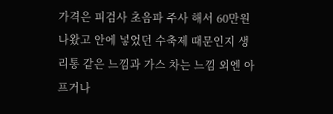가격은 피검사 초음파 주사 해서 60만원 나왔고 안에 넣었던 수축제 때문인지 생리통 같은 느낌과 가스 차는 느낌 외엔 아프거나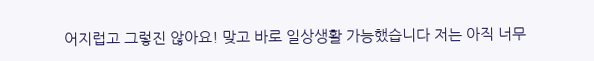어지럽고 그렇진 않아요! 맞고 바로 일상생활 가능했습니다 저는 아직 너무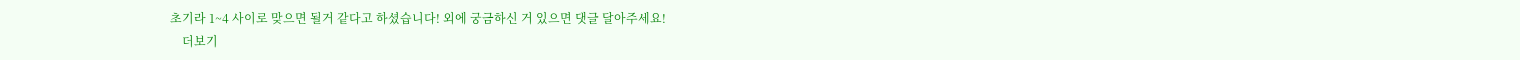초기라 1~4 사이로 맞으면 될거 같다고 하셨습니다! 외에 궁금하신 거 있으면 댓글 달아주세요!
    더보기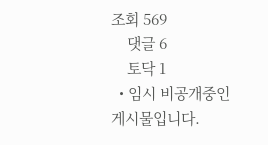조회 569
    댓글 6
    토닥 1
  • 임시 비공개중인 게시물입니다.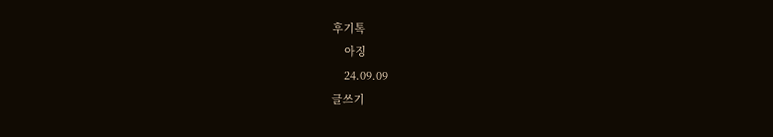후기톡
    아징
    24.09.09
글쓰기